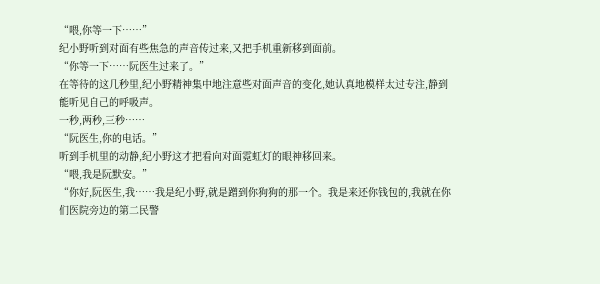“喂,你等一下……”
纪小野听到对面有些焦急的声音传过来,又把手机重新移到面前。
“你等一下……阮医生过来了。”
在等待的这几秒里,纪小野精神集中地注意些对面声音的变化,她认真地模样太过专注,静到能听见自己的呼吸声。
一秒,两秒,三秒……
“阮医生,你的电话。”
听到手机里的动静,纪小野这才把看向对面霓虹灯的眼神移回来。
“喂,我是阮默安。”
“你好,阮医生,我……我是纪小野,就是蹭到你狗狗的那一个。我是来还你钱包的,我就在你们医院旁边的第二民警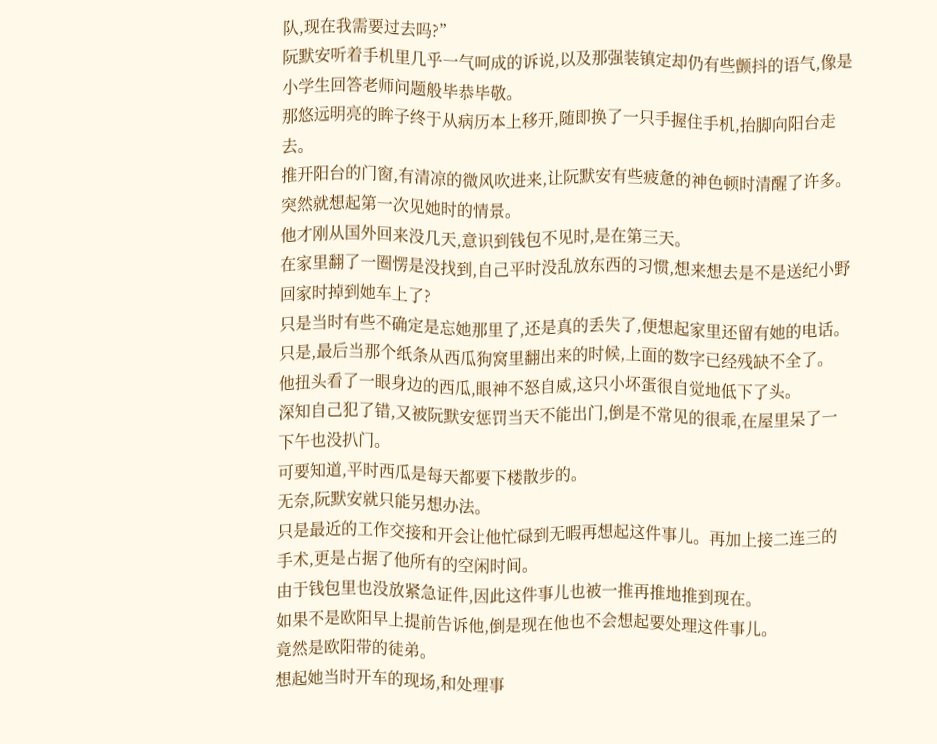队,现在我需要过去吗?”
阮默安听着手机里几乎一气呵成的诉说,以及那强装镇定却仍有些颤抖的语气,像是小学生回答老师问题般毕恭毕敬。
那悠远明亮的眸子终于从病历本上移开,随即换了一只手握住手机,抬脚向阳台走去。
推开阳台的门窗,有清凉的微风吹进来,让阮默安有些疲惫的神色顿时清醒了许多。
突然就想起第一次见她时的情景。
他才刚从国外回来没几天,意识到钱包不见时,是在第三天。
在家里翻了一圈愣是没找到,自己平时没乱放东西的习惯,想来想去是不是送纪小野回家时掉到她车上了?
只是当时有些不确定是忘她那里了,还是真的丢失了,便想起家里还留有她的电话。
只是,最后当那个纸条从西瓜狗窝里翻出来的时候,上面的数字已经残缺不全了。
他扭头看了一眼身边的西瓜,眼神不怒自威,这只小坏蛋很自觉地低下了头。
深知自己犯了错,又被阮默安惩罚当天不能出门,倒是不常见的很乖,在屋里呆了一下午也没扒门。
可要知道,平时西瓜是每天都要下楼散步的。
无奈,阮默安就只能另想办法。
只是最近的工作交接和开会让他忙碌到无暇再想起这件事儿。再加上接二连三的手术,更是占据了他所有的空闲时间。
由于钱包里也没放紧急证件,因此这件事儿也被一推再推地推到现在。
如果不是欧阳早上提前告诉他,倒是现在他也不会想起要处理这件事儿。
竟然是欧阳带的徒弟。
想起她当时开车的现场,和处理事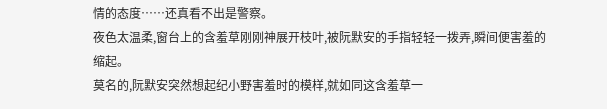情的态度……还真看不出是警察。
夜色太温柔,窗台上的含羞草刚刚神展开枝叶,被阮默安的手指轻轻一拨弄,瞬间便害羞的缩起。
莫名的,阮默安突然想起纪小野害羞时的模样,就如同这含羞草一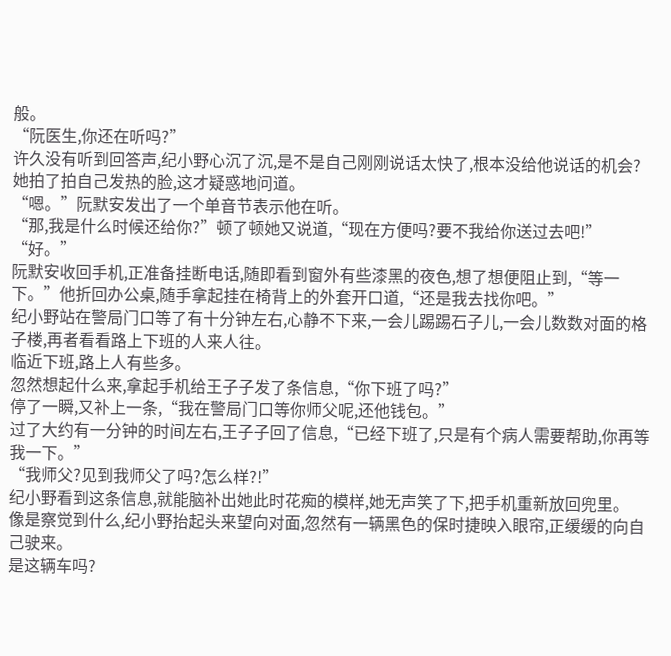般。
“阮医生,你还在听吗?”
许久没有听到回答声,纪小野心沉了沉,是不是自己刚刚说话太快了,根本没给他说话的机会?她拍了拍自己发热的脸,这才疑惑地问道。
“嗯。”阮默安发出了一个单音节表示他在听。
“那,我是什么时候还给你?”顿了顿她又说道,“现在方便吗?要不我给你送过去吧!”
“好。”
阮默安收回手机,正准备挂断电话,随即看到窗外有些漆黑的夜色,想了想便阻止到,“等一下。”他折回办公桌,随手拿起挂在椅背上的外套开口道,“还是我去找你吧。”
纪小野站在警局门口等了有十分钟左右,心静不下来,一会儿踢踢石子儿,一会儿数数对面的格子楼,再者看看路上下班的人来人往。
临近下班,路上人有些多。
忽然想起什么来,拿起手机给王子子发了条信息,“你下班了吗?”
停了一瞬,又补上一条,“我在警局门口等你师父呢,还他钱包。”
过了大约有一分钟的时间左右,王子子回了信息,“已经下班了,只是有个病人需要帮助,你再等我一下。”
“我师父?见到我师父了吗?怎么样?!”
纪小野看到这条信息,就能脑补出她此时花痴的模样,她无声笑了下,把手机重新放回兜里。
像是察觉到什么,纪小野抬起头来望向对面,忽然有一辆黑色的保时捷映入眼帘,正缓缓的向自己驶来。
是这辆车吗?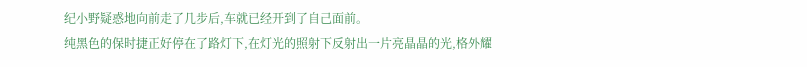纪小野疑惑地向前走了几步后,车就已经开到了自己面前。
纯黑色的保时捷正好停在了路灯下,在灯光的照射下反射出一片亮晶晶的光,格外耀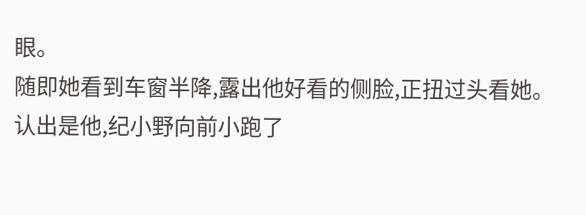眼。
随即她看到车窗半降,露出他好看的侧脸,正扭过头看她。
认出是他,纪小野向前小跑了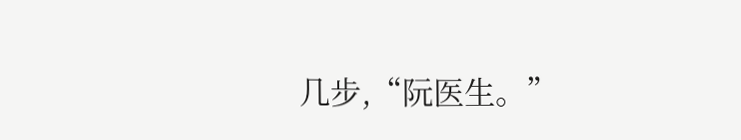几步,“阮医生。”